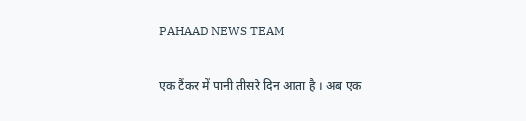PAHAAD NEWS TEAM

एक टैंकर में पानी तीसरे दिन आता है । अब एक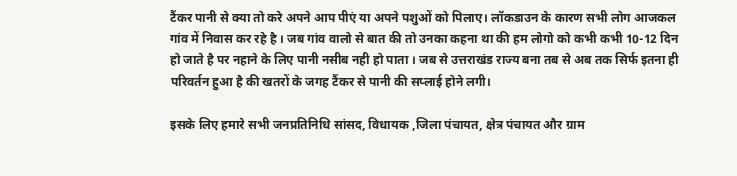टैंकर पानी से क्या तो करे अपने आप पीएं या अपने पशुओं को पिलाए। लॉकडाउन के कारण सभी लोग आजकल गांव में निवास कर रहे है । जब गांव वालो से बात की तो उनका कहना था की हम लोगो को कभी कभी 10-12 दिन हो जाते है पर नहाने के लिए पानी नसीब नही हो पाता । जब से उत्तराखंड राज्य बना तब से अब तक सिर्फ इतना ही परिवर्तन हुआ है की खतरों के जगह टैंकर से पानी की सप्लाई होने लगी।

इसके लिए हमारे सभी जनप्रतिनिधि सांसद, विधायक ,जिला पंचायत, क्षेत्र पंचायत और ग्राम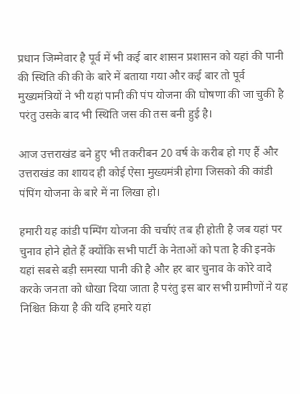प्रधान जिम्मेवार है पूर्व में भी कई बार शासन प्रशासन को यहां की पानी की स्थिति की की के बारे में बताया गया और कई बार तो पूर्व मुख्यमंत्रियों ने भी यहां पानी की पंप योजना की घोषणा की जा चुकी है परंतु उसके बाद भी स्थिति जस की तस बनी हुई है।

आज उत्तराखंड बने हुए भी तकरीबन 20 वर्ष के करीब हो गए हैं और उत्तराखंड का शायद ही कोई ऐसा मुख्यमंत्री होगा जिसको की कांडी पंपिंग योजना के बारे में ना लिखा हो।

हमारी यह कांडी पम्पिंग योजना की चर्चाएं तब ही होती है जब यहां पर चुनाव होने होते हैं क्योंकि सभी पार्टी के नेताओं को पता है की इनके यहां सबसे बड़ी समस्या पानी की है और हर बार चुनाव के कोरे वादे करके जनता को धोखा दिया जाता है परंतु इस बार सभी ग्रामीणों ने यह निश्चित किया है की यदि हमारे यहां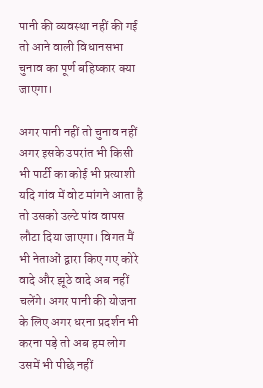पानी की व्यवस्था नहीं की गई तो आने वाली विधानसभा चुनाव का पूर्ण बहिष्कार क्या जाएगा।

अगर पानी नहीं तो चुनाव नहीं अगर इसके उपरांत भी किसी भी पार्टी का कोई भी प्रत्याशी यदि गांव में वोट मांगने आता है तो उसको उल्टे पांव वापस लौटा दिया जाएगा। विगत मैं भी नेताओं द्वारा किए गए कोरे वादे और झूठे वादे अब नहीं चलेंगे। अगर पानी की योजना के लिए अगर धरना प्रदर्शन भी करना पड़े तो अब हम लोग उसमें भी पीछे नहीं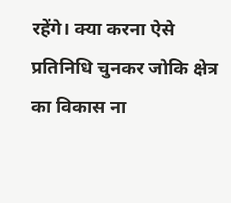रहेंगे। क्या करना ऐसे प्रतिनिधि चुनकर जोकि क्षेत्र का विकास ना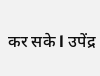कर सके l उपेंद्र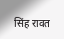सिंह रावत